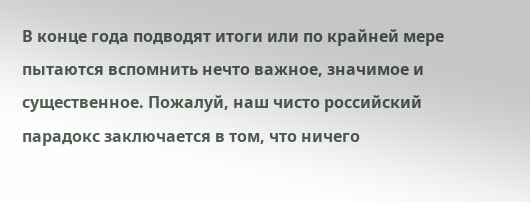В конце года подводят итоги или по крайней мере пытаются вспомнить нечто важное, значимое и существенное. Пожалуй, наш чисто российский парадокс заключается в том, что ничего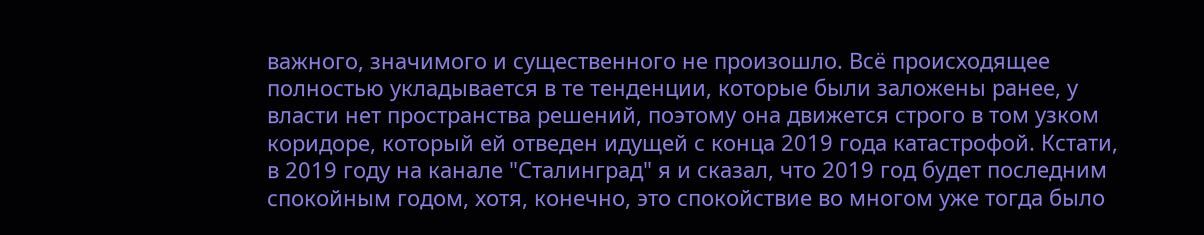важного, значимого и существенного не произошло. Всё происходящее полностью укладывается в те тенденции, которые были заложены ранее, у власти нет пространства решений, поэтому она движется строго в том узком коридоре, который ей отведен идущей с конца 2019 года катастрофой. Кстати, в 2019 году на канале "Сталинград" я и сказал, что 2019 год будет последним спокойным годом, хотя, конечно, это спокойствие во многом уже тогда было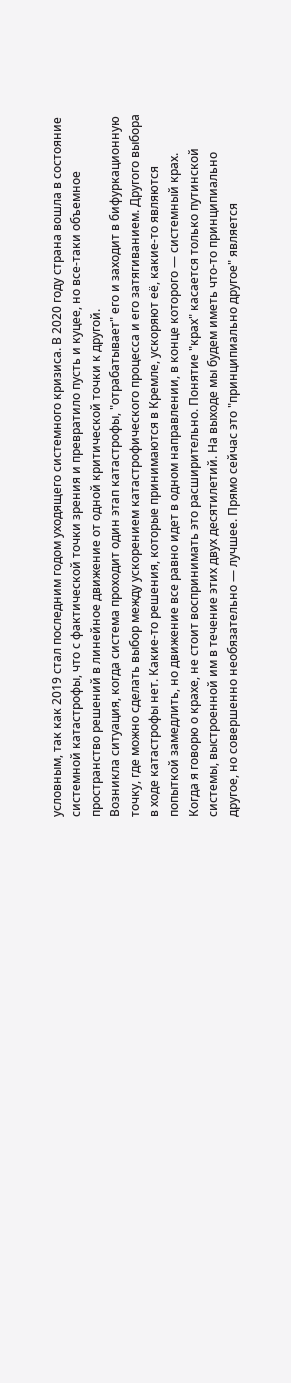условным, так как 2019 стал последним годом уходящего системного кризиса. В 2020 году страна вошла в состояние системной катастрофы, что с фактической точки зрения и превратило пусть и куцее, но все-таки объемное пространство решений в линейное движение от одной критической точки к другой.
Возникла ситуация, когда система проходит один этап катастрофы, "отрабатывает" его и заходит в бифуркационную точку, где можно сделать выбор между ускорением катастрофического процесса и его затягиванием. Другого выбора в ходе катастрофы нет. Какие-то решения, которые принимаются в Кремле, ускоряют её, какие-то являются попыткой замедлить, но движение все равно идет в одном направлении, в конце которого — системный крах.
Когда я говорю о крахе, не стоит воспринимать это расширительно. Понятие "крах" касается только путинской системы, выстроенной им в течение этих двух десятилетий. На выходе мы будем иметь что-то принципиально другое, но совершенно необязательно — лучшее. Прямо сейчас это "принципиально другое" является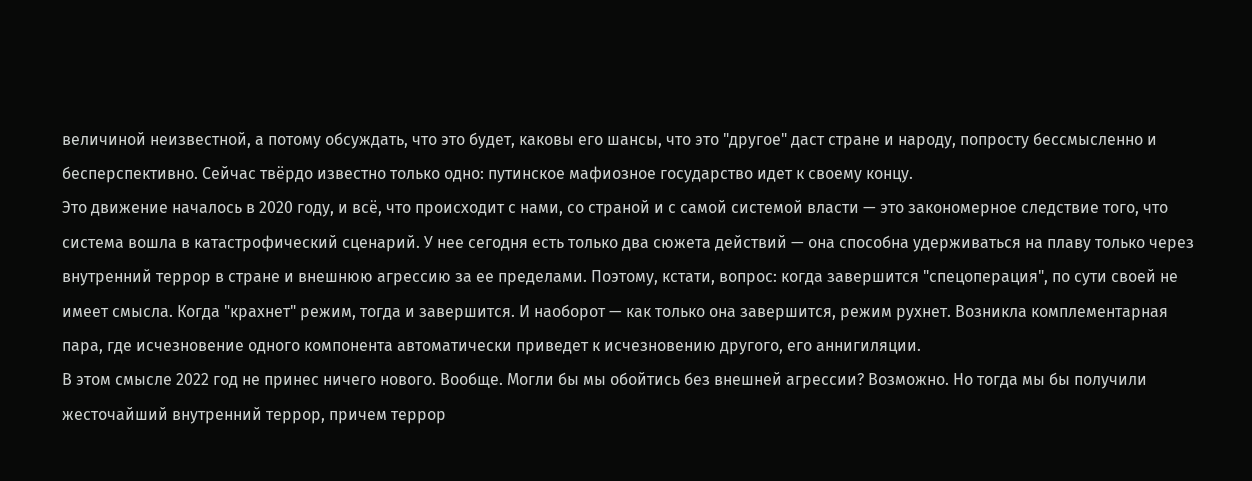величиной неизвестной, а потому обсуждать, что это будет, каковы его шансы, что это "другое" даст стране и народу, попросту бессмысленно и бесперспективно. Сейчас твёрдо известно только одно: путинское мафиозное государство идет к своему концу.
Это движение началось в 2020 году, и всё, что происходит с нами, со страной и с самой системой власти — это закономерное следствие того, что система вошла в катастрофический сценарий. У нее сегодня есть только два сюжета действий — она способна удерживаться на плаву только через внутренний террор в стране и внешнюю агрессию за ее пределами. Поэтому, кстати, вопрос: когда завершится "спецоперация", по сути своей не имеет смысла. Когда "крахнет" режим, тогда и завершится. И наоборот — как только она завершится, режим рухнет. Возникла комплементарная пара, где исчезновение одного компонента автоматически приведет к исчезновению другого, его аннигиляции.
В этом смысле 2022 год не принес ничего нового. Вообще. Могли бы мы обойтись без внешней агрессии? Возможно. Но тогда мы бы получили жесточайший внутренний террор, причем террор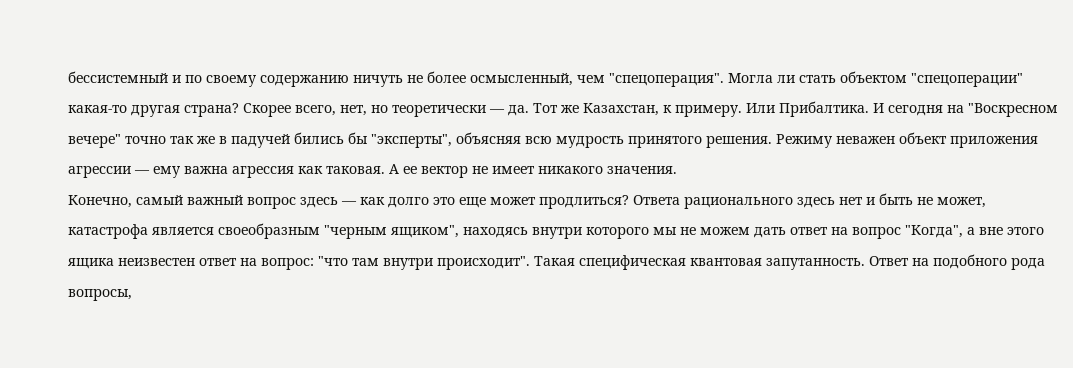бессистемный и по своему содержанию ничуть не более осмысленный, чем "спецоперация". Могла ли стать объектом "спецоперации" какая-то другая страна? Скорее всего, нет, но теоретически — да. Тот же Казахстан, к примеру. Или Прибалтика. И сегодня на "Воскресном вечере" точно так же в падучей бились бы "эксперты", объясняя всю мудрость принятого решения. Режиму неважен объект приложения агрессии — ему важна агрессия как таковая. А ее вектор не имеет никакого значения.
Конечно, самый важный вопрос здесь — как долго это еще может продлиться? Ответа рационального здесь нет и быть не может, катастрофа является своеобразным "черным ящиком", находясь внутри которого мы не можем дать ответ на вопрос "Когда", а вне этого ящика неизвестен ответ на вопрос: "что там внутри происходит". Такая специфическая квантовая запутанность. Ответ на подобного рода вопросы,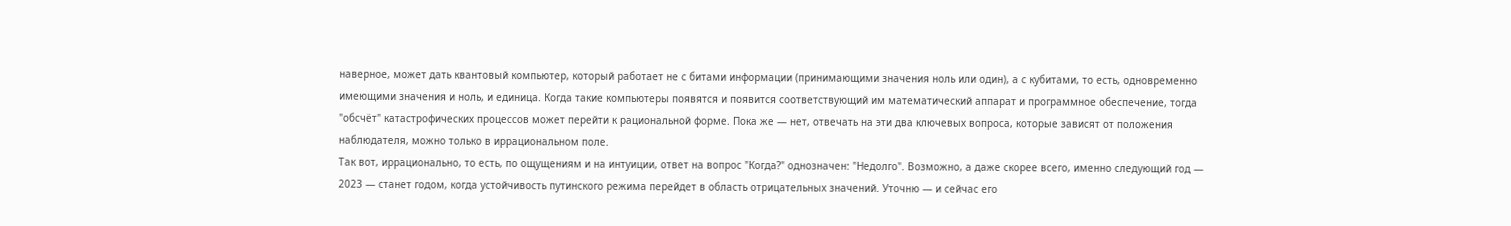наверное, может дать квантовый компьютер, который работает не с битами информации (принимающими значения ноль или один), а с кубитами, то есть, одновременно имеющими значения и ноль, и единица. Когда такие компьютеры появятся и появится соответствующий им математический аппарат и программное обеспечение, тогда "обсчёт" катастрофических процессов может перейти к рациональной форме. Пока же — нет, отвечать на эти два ключевых вопроса, которые зависят от положения наблюдателя, можно только в иррациональном поле.
Так вот, иррационально, то есть, по ощущениям и на интуиции, ответ на вопрос "Когда?" однозначен: "Недолго". Возможно, а даже скорее всего, именно следующий год — 2023 — станет годом, когда устойчивость путинского режима перейдет в область отрицательных значений. Уточню — и сейчас его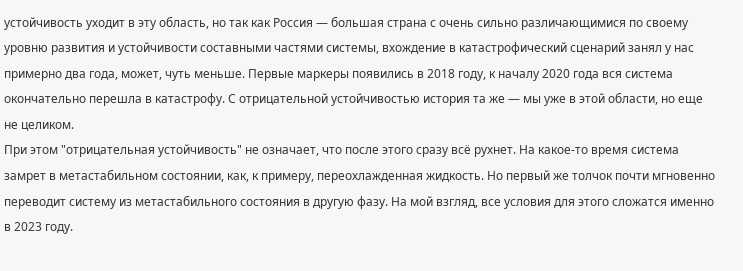устойчивость уходит в эту область, но так как Россия — большая страна с очень сильно различающимися по своему уровню развития и устойчивости составными частями системы, вхождение в катастрофический сценарий занял у нас примерно два года, может, чуть меньше. Первые маркеры появились в 2018 году, к началу 2020 года вся система окончательно перешла в катастрофу. С отрицательной устойчивостью история та же — мы уже в этой области, но еще не целиком.
При этом "отрицательная устойчивость" не означает, что после этого сразу всё рухнет. На какое-то время система замрет в метастабильном состоянии, как, к примеру, переохлажденная жидкость. Но первый же толчок почти мгновенно переводит систему из метастабильного состояния в другую фазу. На мой взгляд, все условия для этого сложатся именно в 2023 году.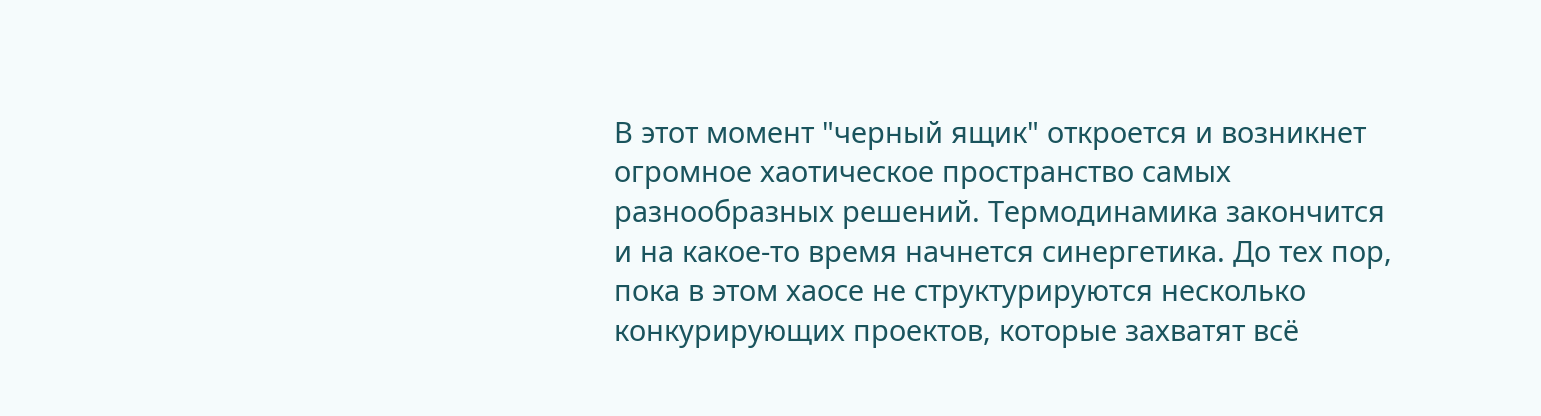В этот момент "черный ящик" откроется и возникнет огромное хаотическое пространство самых разнообразных решений. Термодинамика закончится и на какое-то время начнется синергетика. До тех пор, пока в этом хаосе не структурируются несколько конкурирующих проектов, которые захватят всё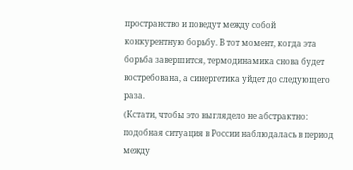пространство и поведут между собой конкурентную борьбу. В тот момент, когда эта борьба завершится, термодинамика снова будет востребована, а синергетика уйдет до следующего раза.
(Кстати, чтобы это выглядело не абстрактно: подобная ситуация в России наблюдалась в период между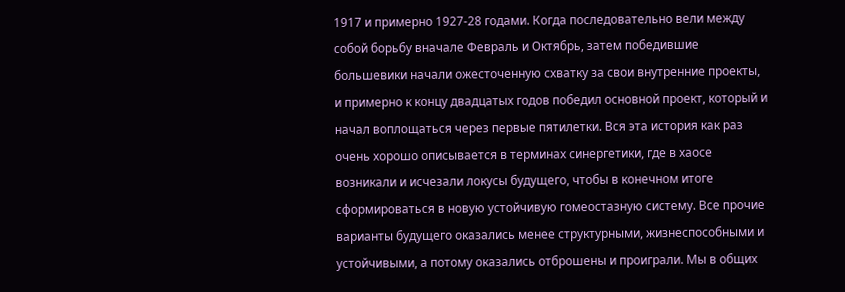1917 и примерно 1927-28 годами. Когда последовательно вели между собой борьбу вначале Февраль и Октябрь, затем победившие большевики начали ожесточенную схватку за свои внутренние проекты, и примерно к концу двадцатых годов победил основной проект, который и начал воплощаться через первые пятилетки. Вся эта история как раз очень хорошо описывается в терминах синергетики, где в хаосе возникали и исчезали локусы будущего, чтобы в конечном итоге сформироваться в новую устойчивую гомеостазную систему. Все прочие варианты будущего оказались менее структурными, жизнеспособными и устойчивыми, а потому оказались отброшены и проиграли. Мы в общих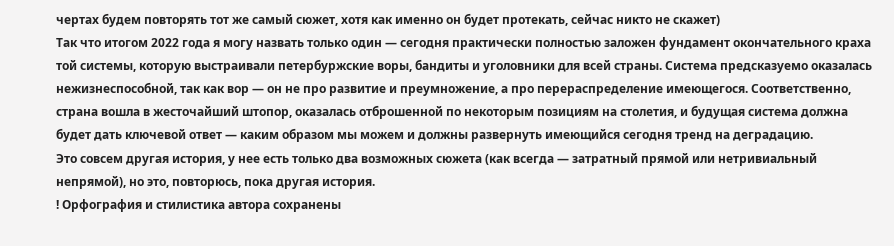чертах будем повторять тот же самый сюжет, хотя как именно он будет протекать, сейчас никто не скажет)
Так что итогом 2022 года я могу назвать только один — сегодня практически полностью заложен фундамент окончательного краха той системы, которую выстраивали петербуржские воры, бандиты и уголовники для всей страны. Система предсказуемо оказалась нежизнеспособной, так как вор — он не про развитие и преумножение, а про перераспределение имеющегося. Соответственно, страна вошла в жесточайший штопор, оказалась отброшенной по некоторым позициям на столетия, и будущая система должна будет дать ключевой ответ — каким образом мы можем и должны развернуть имеющийся сегодня тренд на деградацию.
Это совсем другая история, у нее есть только два возможных сюжета (как всегда — затратный прямой или нетривиальный непрямой), но это, повторюсь, пока другая история.
! Орфография и стилистика автора сохранены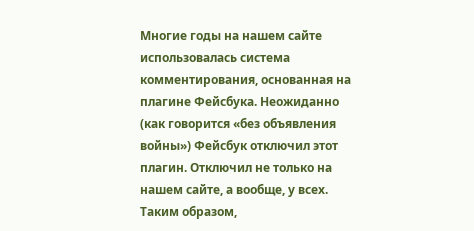Многие годы на нашем сайте использовалась система комментирования, основанная на плагине Фейсбука. Неожиданно (как говорится «без объявления войны») Фейсбук отключил этот плагин. Отключил не только на нашем сайте, а вообще, у всех.
Таким образом,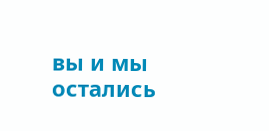вы и мы остались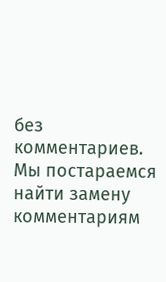без комментариев.
Мы постараемся найти замену комментариям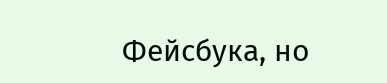Фейсбука, но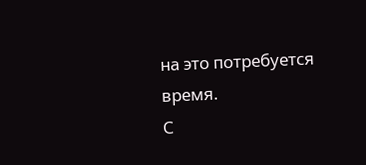на это потребуется время.
С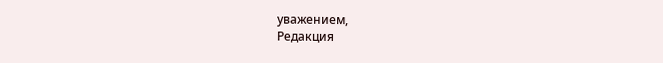уважением,
Редакция